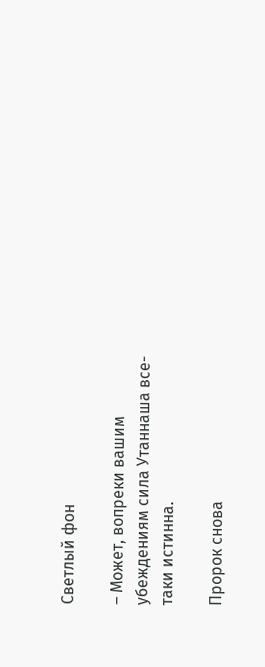Светлый фон

– Может, вопреки вашим убеждениям сила Утаннаша все-таки истинна.

Пророк снова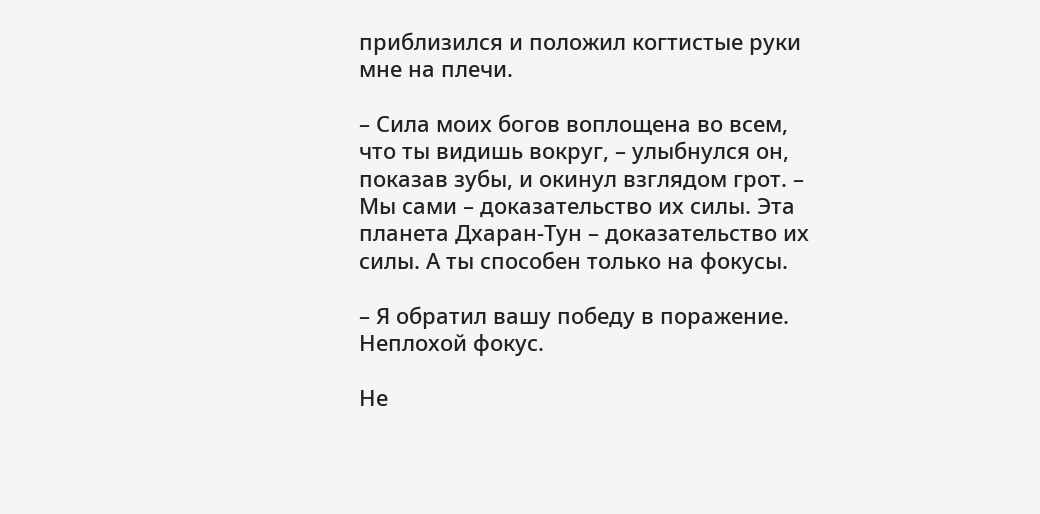приблизился и положил когтистые руки мне на плечи.

– Сила моих богов воплощена во всем, что ты видишь вокруг, – улыбнулся он, показав зубы, и окинул взглядом грот. – Мы сами – доказательство их силы. Эта планета Дхаран-Тун – доказательство их силы. А ты способен только на фокусы.

– Я обратил вашу победу в поражение. Неплохой фокус.

Не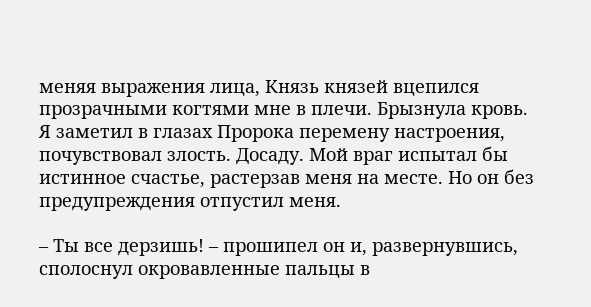меняя выражения лица, Князь князей вцепился прозрачными когтями мне в плечи. Брызнула кровь. Я заметил в глазах Пророка перемену настроения, почувствовал злость. Досаду. Мой враг испытал бы истинное счастье, растерзав меня на месте. Но он без предупреждения отпустил меня.

– Ты все дерзишь! – прошипел он и, развернувшись, сполоснул окровавленные пальцы в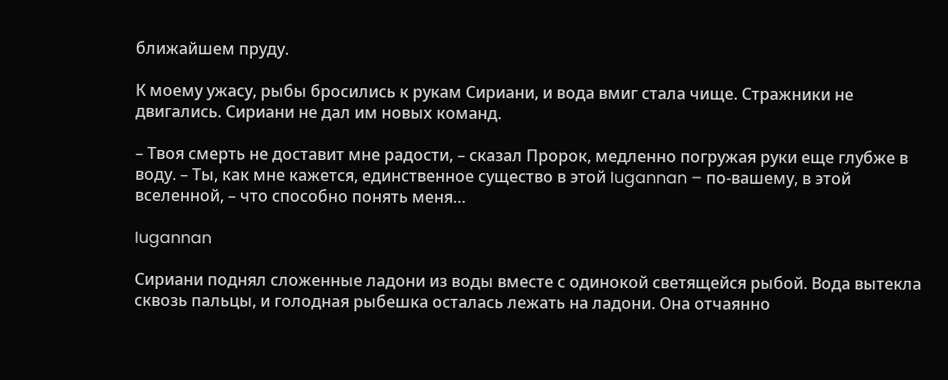ближайшем пруду.

К моему ужасу, рыбы бросились к рукам Сириани, и вода вмиг стала чище. Стражники не двигались. Сириани не дал им новых команд.

– Твоя смерть не доставит мне радости, – сказал Пророк, медленно погружая руки еще глубже в воду. – Ты, как мне кажется, единственное существо в этой Iugannan – по-вашему, в этой вселенной, – что способно понять меня…

Iugannan

Сириани поднял сложенные ладони из воды вместе с одинокой светящейся рыбой. Вода вытекла сквозь пальцы, и голодная рыбешка осталась лежать на ладони. Она отчаянно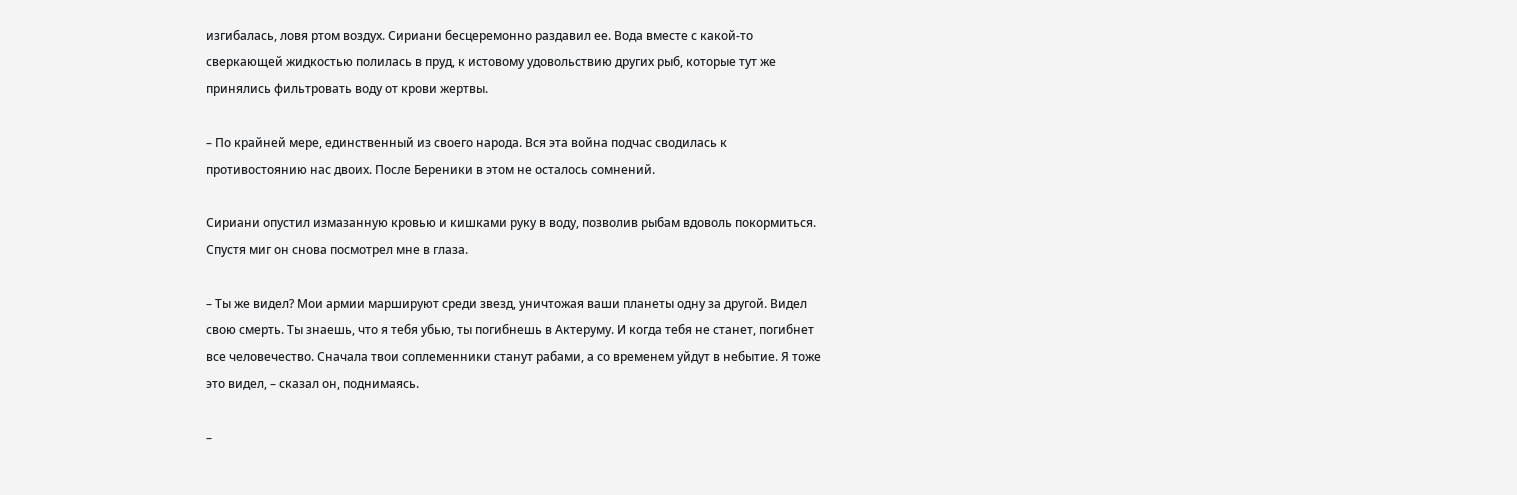изгибалась, ловя ртом воздух. Сириани бесцеремонно раздавил ее. Вода вместе с какой-то сверкающей жидкостью полилась в пруд, к истовому удовольствию других рыб, которые тут же принялись фильтровать воду от крови жертвы.

– По крайней мере, единственный из своего народа. Вся эта война подчас сводилась к противостоянию нас двоих. После Береники в этом не осталось сомнений.

Сириани опустил измазанную кровью и кишками руку в воду, позволив рыбам вдоволь покормиться. Спустя миг он снова посмотрел мне в глаза.

– Ты же видел? Мои армии маршируют среди звезд, уничтожая ваши планеты одну за другой. Видел свою смерть. Ты знаешь, что я тебя убью, ты погибнешь в Актеруму. И когда тебя не станет, погибнет все человечество. Сначала твои соплеменники станут рабами, а со временем уйдут в небытие. Я тоже это видел, – сказал он, поднимаясь.

–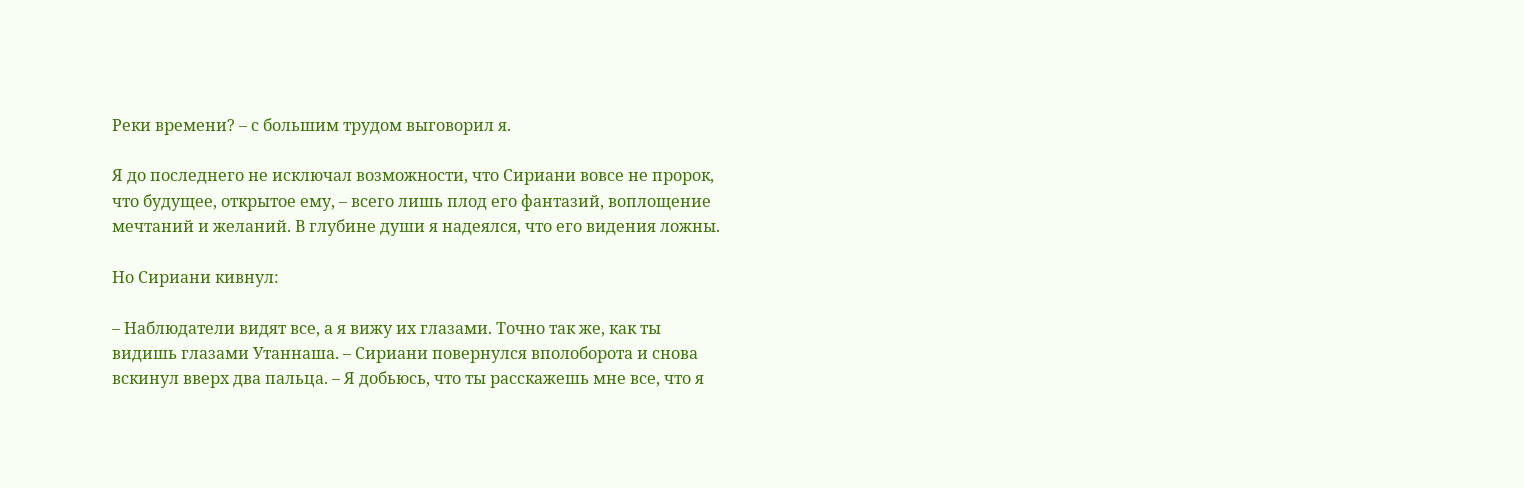Реки времени? – с большим трудом выговорил я.

Я до последнего не исключал возможности, что Сириани вовсе не пророк, что будущее, открытое ему, – всего лишь плод его фантазий, воплощение мечтаний и желаний. В глубине души я надеялся, что его видения ложны.

Но Сириани кивнул:

– Наблюдатели видят все, а я вижу их глазами. Точно так же, как ты видишь глазами Утаннаша. – Сириани повернулся вполоборота и снова вскинул вверх два пальца. – Я добьюсь, что ты расскажешь мне все, что я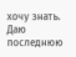хочу знать. Даю последнюю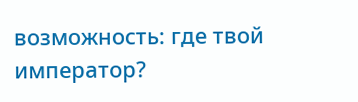возможность: где твой император?